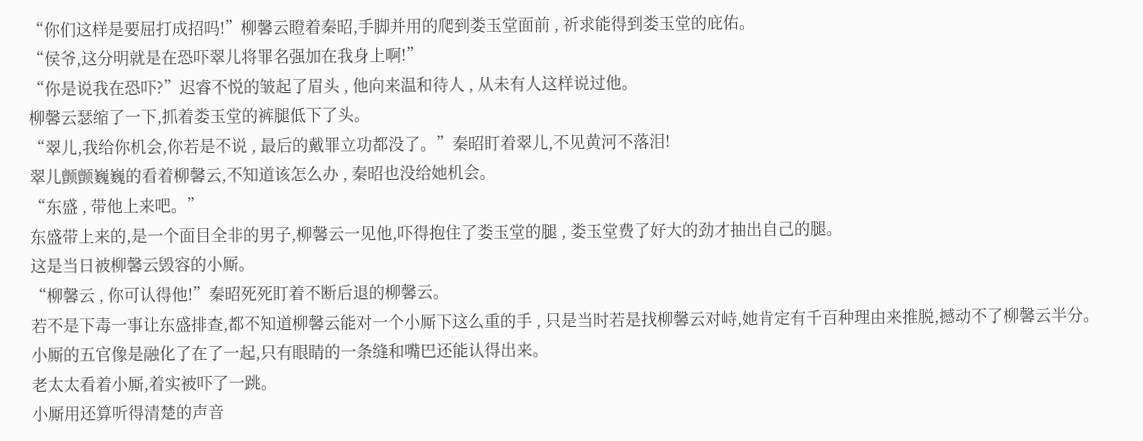“你们这样是要屈打成招吗!”柳馨云瞪着秦昭,手脚并用的爬到娄玉堂面前 , 祈求能得到娄玉堂的庇佑。
“侯爷,这分明就是在恐吓翠儿将罪名强加在我身上啊!”
“你是说我在恐吓?”迟睿不悦的皱起了眉头 , 他向来温和待人 , 从未有人这样说过他。
柳馨云瑟缩了一下,抓着娄玉堂的裤腿低下了头。
“翠儿,我给你机会,你若是不说 , 最后的戴罪立功都没了。”秦昭盯着翠儿,不见黄河不落泪!
翠儿颤颤巍巍的看着柳馨云,不知道该怎么办 , 秦昭也没给她机会。
“东盛 , 带他上来吧。”
东盛带上来的,是一个面目全非的男子,柳馨云一见他,吓得抱住了娄玉堂的腿 , 娄玉堂费了好大的劲才抽出自己的腿。
这是当日被柳馨云毁容的小厮。
“柳馨云 , 你可认得他!”秦昭死死盯着不断后退的柳馨云。
若不是下毒一事让东盛排查,都不知道柳馨云能对一个小厮下这么重的手 , 只是当时若是找柳馨云对峙,她肯定有千百种理由来推脱,撼动不了柳馨云半分。
小厮的五官像是融化了在了一起,只有眼睛的一条缝和嘴巴还能认得出来。
老太太看着小厮,着实被吓了一跳。
小厮用还算听得清楚的声音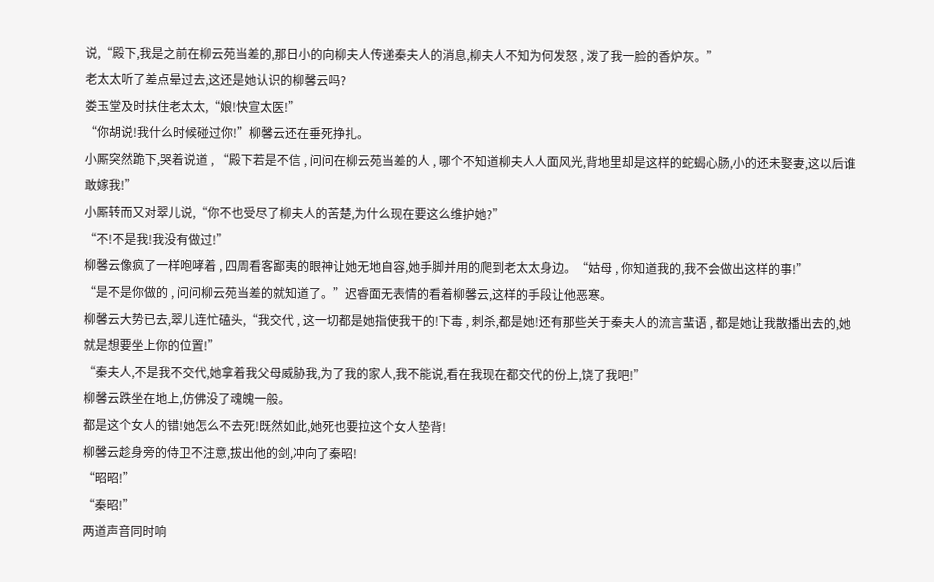说,“殿下,我是之前在柳云苑当差的,那日小的向柳夫人传递秦夫人的消息,柳夫人不知为何发怒 , 泼了我一脸的香炉灰。”
老太太听了差点晕过去,这还是她认识的柳馨云吗?
娄玉堂及时扶住老太太,“娘!快宣太医!”
“你胡说!我什么时候碰过你!”柳馨云还在垂死挣扎。
小厮突然跪下,哭着说道 , “殿下若是不信 , 问问在柳云苑当差的人 , 哪个不知道柳夫人人面风光,背地里却是这样的蛇蝎心肠,小的还未娶妻,这以后谁敢嫁我!”
小厮转而又对翠儿说,“你不也受尽了柳夫人的苦楚,为什么现在要这么维护她?”
“不!不是我!我没有做过!”
柳馨云像疯了一样咆哮着 , 四周看客鄙夷的眼神让她无地自容,她手脚并用的爬到老太太身边。“姑母 , 你知道我的,我不会做出这样的事!”
“是不是你做的 , 问问柳云苑当差的就知道了。”迟睿面无表情的看着柳馨云,这样的手段让他恶寒。
柳馨云大势已去,翠儿连忙磕头,“我交代 , 这一切都是她指使我干的!下毒 , 刺杀,都是她!还有那些关于秦夫人的流言蜚语 , 都是她让我散播出去的,她就是想要坐上你的位置!”
“秦夫人,不是我不交代,她拿着我父母威胁我,为了我的家人,我不能说,看在我现在都交代的份上,饶了我吧!”
柳馨云跌坐在地上,仿佛没了魂魄一般。
都是这个女人的错!她怎么不去死!既然如此,她死也要拉这个女人垫背!
柳馨云趁身旁的侍卫不注意,拔出他的剑,冲向了秦昭!
“昭昭!”
“秦昭!”
两道声音同时响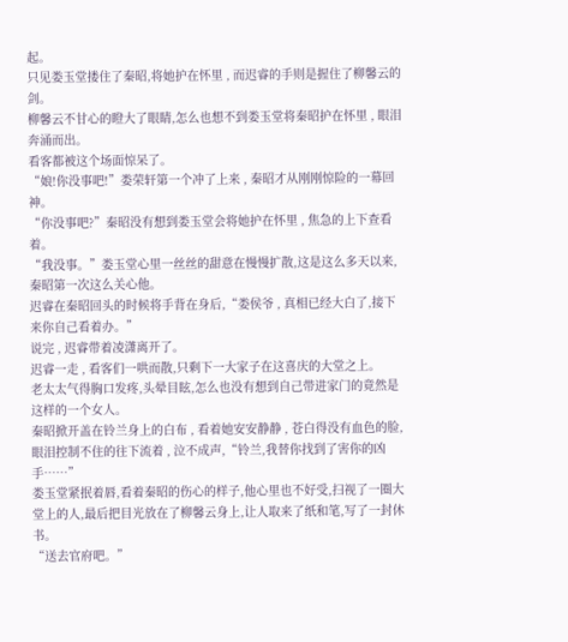起。
只见娄玉堂搂住了秦昭,将她护在怀里 , 而迟睿的手则是握住了柳馨云的剑。
柳馨云不甘心的瞪大了眼睛,怎么也想不到娄玉堂将秦昭护在怀里 , 眼泪奔涌而出。
看客都被这个场面惊呆了。
“娘!你没事吧!”娄荣轩第一个冲了上来 , 秦昭才从刚刚惊险的一幕回神。
“你没事吧?”秦昭没有想到娄玉堂会将她护在怀里 , 焦急的上下查看着。
“我没事。”娄玉堂心里一丝丝的甜意在慢慢扩散,这是这么多天以来,秦昭第一次这么关心他。
迟睿在秦昭回头的时候将手背在身后,“娄侯爷 , 真相已经大白了,接下来你自己看着办。”
说完 , 迟睿带着凌潇离开了。
迟睿一走 , 看客们一哄而散,只剩下一大家子在这喜庆的大堂之上。
老太太气得胸口发疼,头晕目眩,怎么也没有想到自己带进家门的竟然是这样的一个女人。
秦昭掀开盖在铃兰身上的白布 , 看着她安安静静 , 苍白得没有血色的脸,眼泪控制不住的往下流着 , 泣不成声,“铃兰,我替你找到了害你的凶手……”
娄玉堂紧抿着唇,看着秦昭的伤心的样子,他心里也不好受,扫视了一圈大堂上的人,最后把目光放在了柳馨云身上,让人取来了纸和笔,写了一封休书。
“送去官府吧。”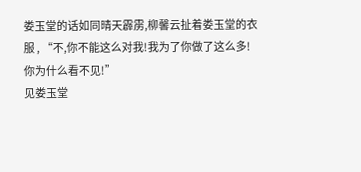娄玉堂的话如同晴天霹雳,柳馨云扯着娄玉堂的衣服 , “不,你不能这么对我!我为了你做了这么多!你为什么看不见!”
见娄玉堂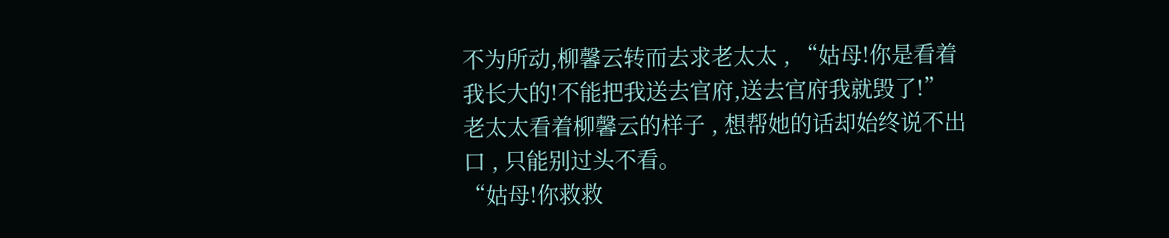不为所动,柳馨云转而去求老太太 , “姑母!你是看着我长大的!不能把我送去官府,送去官府我就毁了!”
老太太看着柳馨云的样子 , 想帮她的话却始终说不出口 , 只能别过头不看。
“姑母!你救救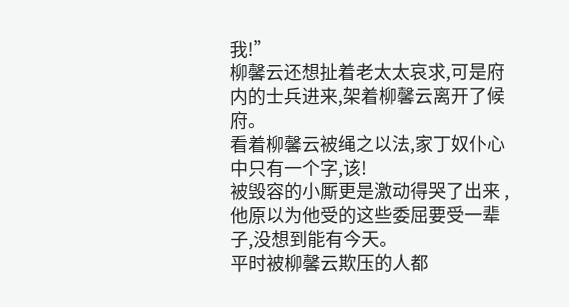我!”
柳馨云还想扯着老太太哀求,可是府内的士兵进来,架着柳馨云离开了候府。
看着柳馨云被绳之以法,家丁奴仆心中只有一个字,该!
被毁容的小厮更是激动得哭了出来 , 他原以为他受的这些委屈要受一辈子,没想到能有今天。
平时被柳馨云欺压的人都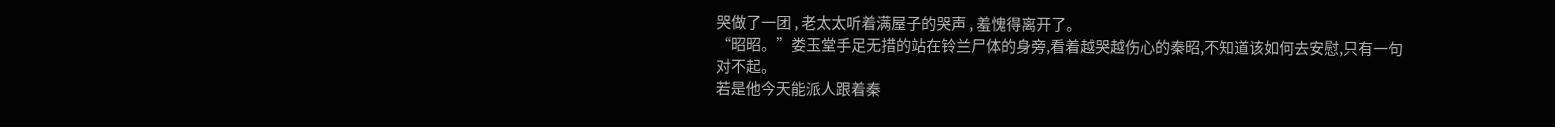哭做了一团 , 老太太听着满屋子的哭声 , 羞愧得离开了。
“昭昭。”娄玉堂手足无措的站在铃兰尸体的身旁,看着越哭越伤心的秦昭,不知道该如何去安慰,只有一句对不起。
若是他今天能派人跟着秦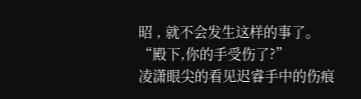昭 , 就不会发生这样的事了。
“殿下,你的手受伤了?”
凌潇眼尖的看见迟睿手中的伤痕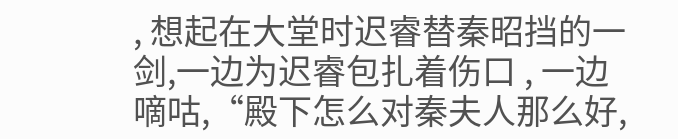, 想起在大堂时迟睿替秦昭挡的一剑,一边为迟睿包扎着伤口 , 一边嘀咕,“殿下怎么对秦夫人那么好,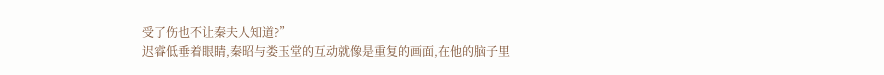受了伤也不让秦夫人知道?”
迟睿低垂着眼睛,秦昭与娄玉堂的互动就像是重复的画面,在他的脑子里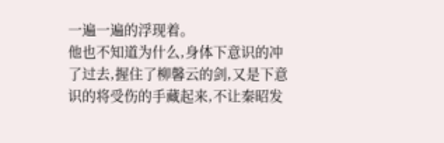一遍一遍的浮现着。
他也不知道为什么,身体下意识的冲了过去,握住了柳馨云的剑,又是下意识的将受伤的手藏起来,不让秦昭发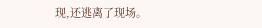现,还逃离了现场。